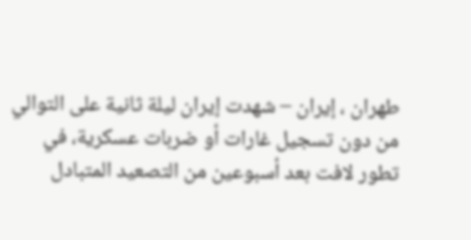طهران ، إيران – شهدت إيران ليلة ثانية على التوالي من دون تسجيل غارات أو ضربات عسكرية، في تطور لافت بعد أسبوعين من التصعيد المتبادل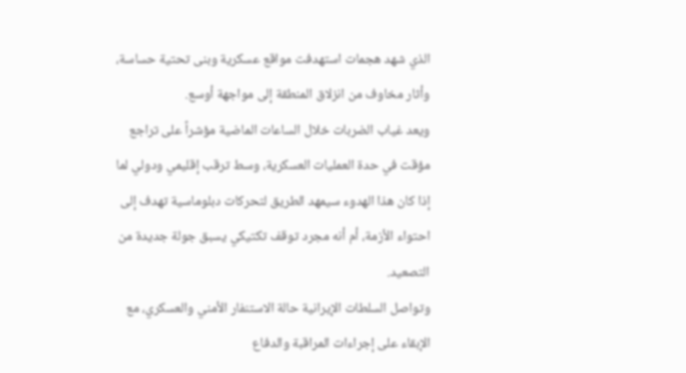الذي شهد هجمات استهدفت مواقع عسكرية وبنى تحتية حساسة، وأثار مخاوف من انزلاق المنطقة إلى مواجهة أوسع.
ويعد غياب الضربات خلال الساعات الماضية مؤشراً على تراجع مؤقت في حدة العمليات العسكرية، وسط ترقب إقليمي ودولي لما إذا كان هذا الهدوء سيمهد الطريق لتحركات دبلوماسية تهدف إلى احتواء الأزمة، أم أنه مجرد توقف تكتيكي يسبق جولة جديدة من التصعيد.
وتواصل السلطات الإيرانية حالة الاستنفار الأمني والعسكري، مع الإبقاء على إجراءات المراقبة والدفاع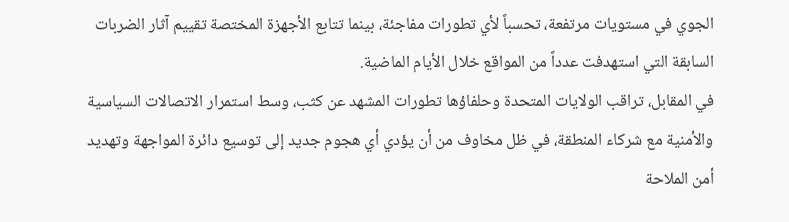الجوي في مستويات مرتفعة، تحسباً لأي تطورات مفاجئة، بينما تتابع الأجهزة المختصة تقييم آثار الضربات السابقة التي استهدفت عدداً من المواقع خلال الأيام الماضية.
في المقابل، تراقب الولايات المتحدة وحلفاؤها تطورات المشهد عن كثب، وسط استمرار الاتصالات السياسية والأمنية مع شركاء المنطقة، في ظل مخاوف من أن يؤدي أي هجوم جديد إلى توسيع دائرة المواجهة وتهديد أمن الملاحة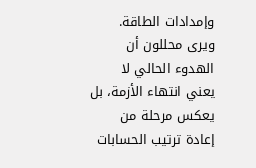وإمدادات الطاقة.
ويرى محللون أن الهدوء الحالي لا يعني انتهاء الأزمة، بل يعكس مرحلة من إعادة ترتيب الحسابات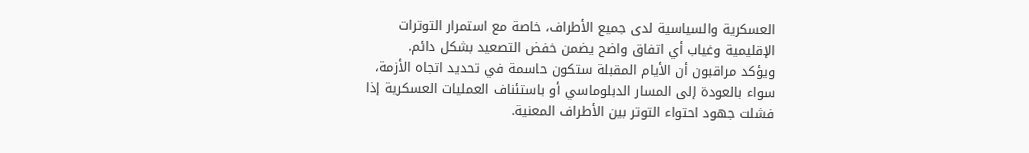العسكرية والسياسية لدى جميع الأطراف، خاصة مع استمرار التوترات الإقليمية وغياب أي اتفاق واضح يضمن خفض التصعيد بشكل دائم.
ويؤكد مراقبون أن الأيام المقبلة ستكون حاسمة في تحديد اتجاه الأزمة، سواء بالعودة إلى المسار الدبلوماسي أو باستئناف العمليات العسكرية إذا فشلت جهود احتواء التوتر بين الأطراف المعنية.